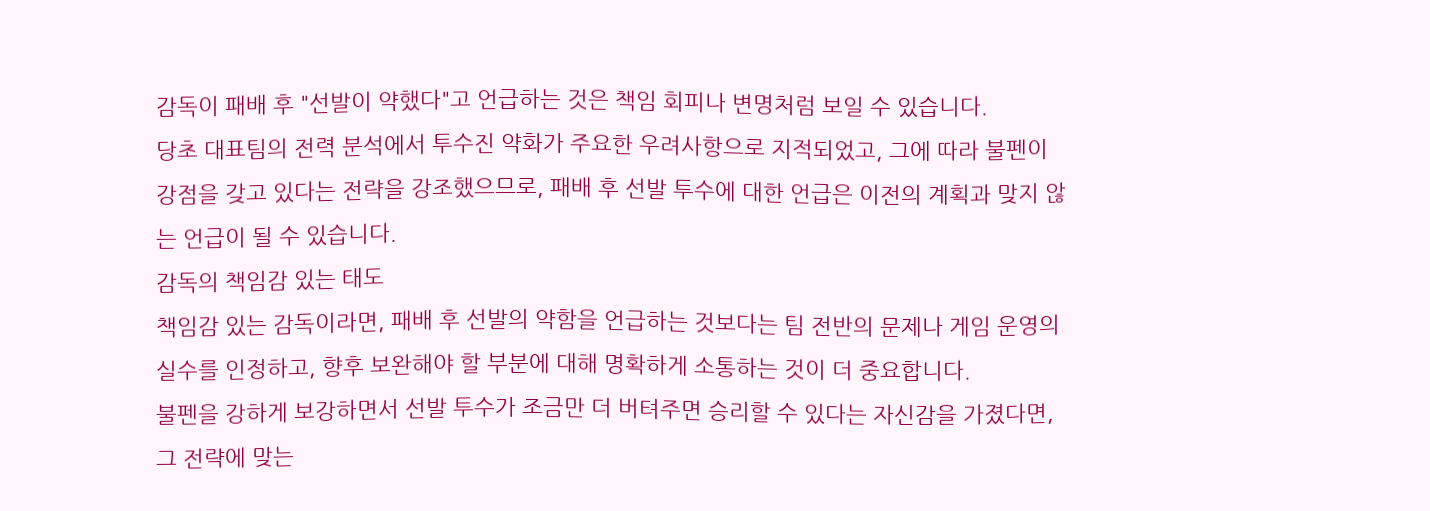감독이 패배 후 "선발이 약했다"고 언급하는 것은 책임 회피나 변명처럼 보일 수 있습니다.
당초 대표팀의 전력 분석에서 투수진 약화가 주요한 우려사항으로 지적되었고, 그에 따라 불펜이 강점을 갖고 있다는 전략을 강조했으므로, 패배 후 선발 투수에 대한 언급은 이전의 계획과 맞지 않는 언급이 될 수 있습니다.
감독의 책임감 있는 태도
책임감 있는 감독이라면, 패배 후 선발의 약함을 언급하는 것보다는 팀 전반의 문제나 게임 운영의 실수를 인정하고, 향후 보완해야 할 부분에 대해 명확하게 소통하는 것이 더 중요합니다.
불펜을 강하게 보강하면서 선발 투수가 조금만 더 버텨주면 승리할 수 있다는 자신감을 가졌다면, 그 전략에 맞는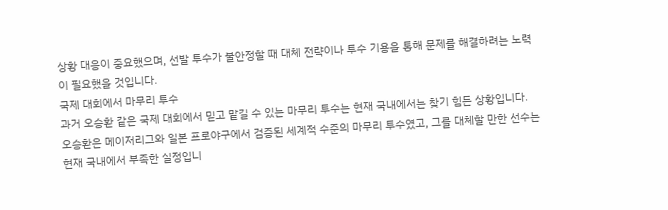상황 대응이 중요했으며, 선발 투수가 불안정할 때 대체 전략이나 투수 기용을 통해 문제를 해결하려는 노력이 필요했을 것입니다.
국제 대회에서 마무리 투수
과거 오승환 같은 국제 대회에서 믿고 맡길 수 있는 마무리 투수는 현재 국내에서는 찾기 힘든 상황입니다.
오승환은 메이저리그와 일본 프로야구에서 검증된 세계적 수준의 마무리 투수였고, 그를 대체할 만한 선수는 현재 국내에서 부족한 실정입니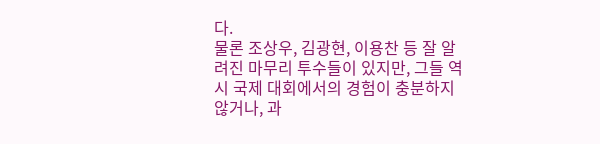다.
물론 조상우, 김광현, 이용찬 등 잘 알려진 마무리 투수들이 있지만, 그들 역시 국제 대회에서의 경험이 충분하지 않거나, 과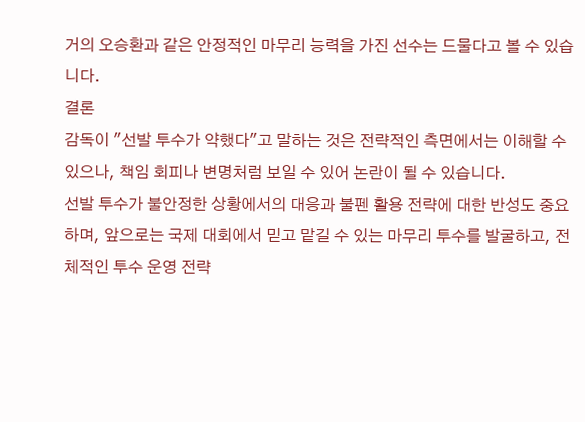거의 오승환과 같은 안정적인 마무리 능력을 가진 선수는 드물다고 볼 수 있습니다.
결론
감독이 "선발 투수가 약했다"고 말하는 것은 전략적인 측면에서는 이해할 수 있으나, 책임 회피나 변명처럼 보일 수 있어 논란이 될 수 있습니다.
선발 투수가 불안정한 상황에서의 대응과 불펜 활용 전략에 대한 반성도 중요하며, 앞으로는 국제 대회에서 믿고 맡길 수 있는 마무리 투수를 발굴하고, 전체적인 투수 운영 전략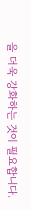을 더욱 강화하는 것이 필요합니다.